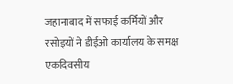जहानाबाद में सफाई कर्मियों और रसोइयों ने डीईओ कार्यालय के समक्ष एकदिवसीय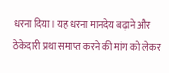धरना दिया। यह धरना मानदेय बढ़ाने और ठेकेदारी प्रथा समाप्त करने की मांग को लेकर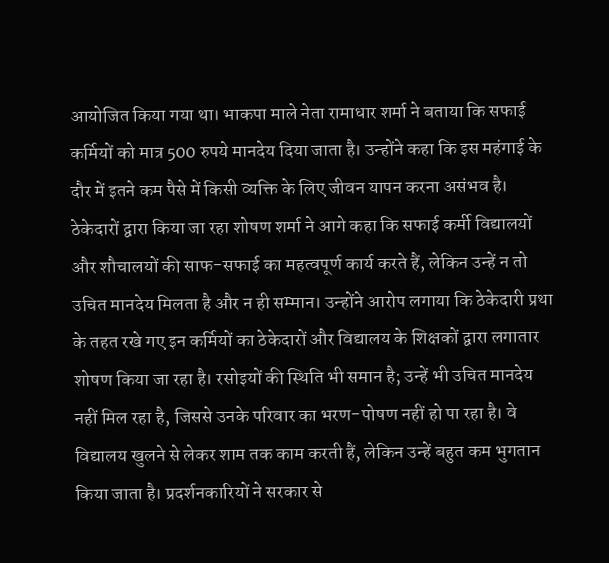आयोजित किया गया था। भाकपा माले नेता रामाधार शर्मा ने बताया कि सफाई कर्मियों को मात्र 500 रुपये मानदेय दिया जाता है। उन्होंने कहा कि इस महंगाई के दौर में इतने कम पैसे में किसी व्यक्ति के लिए जीवन यापन करना असंभव है। ठेकेदारों द्वारा किया जा रहा शोषण शर्मा ने आगे कहा कि सफाई कर्मी विद्यालयों और शौचालयों की साफ-सफाई का महत्वपूर्ण कार्य करते हैं, लेकिन उन्हें न तो उचित मानदेय मिलता है और न ही सम्मान। उन्होंने आरोप लगाया कि ठेकेदारी प्रथा के तहत रखे गए इन कर्मियों का ठेकेदारों और विद्यालय के शिक्षकों द्वारा लगातार शोषण किया जा रहा है। रसोइयों की स्थिति भी समान है; उन्हें भी उचित मानदेय नहीं मिल रहा है, जिससे उनके परिवार का भरण-पोषण नहीं हो पा रहा है। वे विद्यालय खुलने से लेकर शाम तक काम करती हैं, लेकिन उन्हें बहुत कम भुगतान किया जाता है। प्रदर्शनकारियों ने सरकार से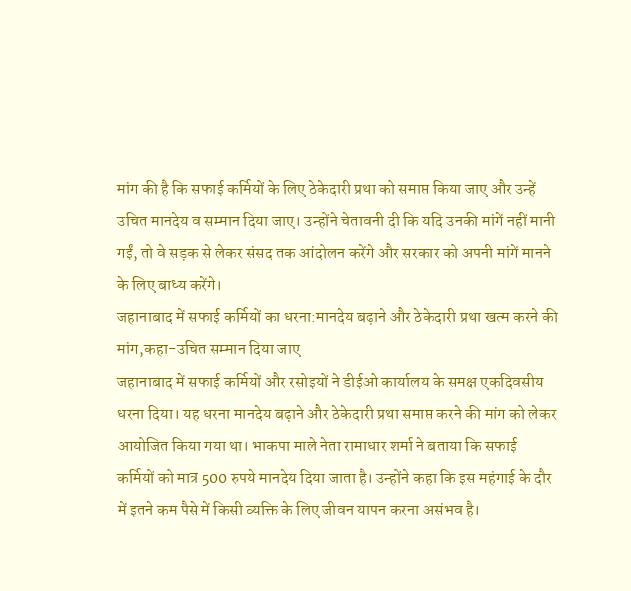मांग की है कि सफाई कर्मियों के लिए ठेकेदारी प्रथा को समाप्त किया जाए और उन्हें उचित मानदेय व सम्मान दिया जाए। उन्होंने चेतावनी दी कि यदि उनकी मांगें नहीं मानी गईं, तो वे सड़क से लेकर संसद तक आंदोलन करेंगे और सरकार को अपनी मांगें मानने के लिए बाध्य करेंगे।
जहानाबाद में सफाई कर्मियों का धरना:मानदेय बढ़ाने और ठेकेदारी प्रथा खत्म करने की मांग,कहा-उचित सम्मान दिया जाए
जहानाबाद में सफाई कर्मियों और रसोइयों ने डीईओ कार्यालय के समक्ष एकदिवसीय धरना दिया। यह धरना मानदेय बढ़ाने और ठेकेदारी प्रथा समाप्त करने की मांग को लेकर आयोजित किया गया था। भाकपा माले नेता रामाधार शर्मा ने बताया कि सफाई कर्मियों को मात्र 500 रुपये मानदेय दिया जाता है। उन्होंने कहा कि इस महंगाई के दौर में इतने कम पैसे में किसी व्यक्ति के लिए जीवन यापन करना असंभव है।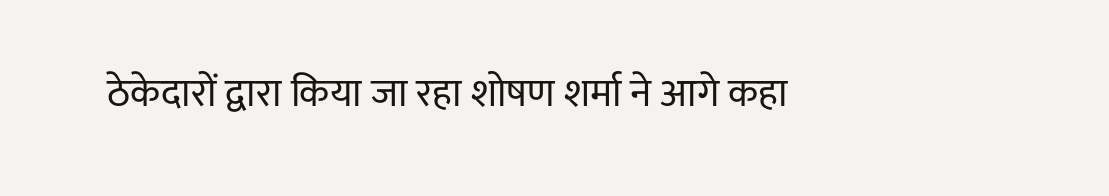ठेकेदारों द्वारा किया जा रहा शोषण शर्मा ने आगे कहा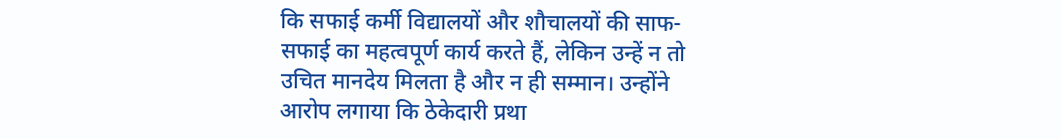कि सफाई कर्मी विद्यालयों और शौचालयों की साफ-सफाई का महत्वपूर्ण कार्य करते हैं, लेकिन उन्हें न तो उचित मानदेय मिलता है और न ही सम्मान। उन्होंने आरोप लगाया कि ठेकेदारी प्रथा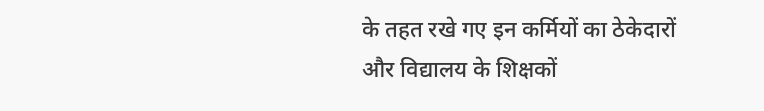के तहत रखे गए इन कर्मियों का ठेकेदारों और विद्यालय के शिक्षकों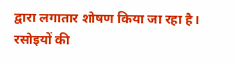द्वारा लगातार शोषण किया जा रहा है। रसोइयों की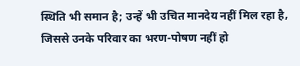स्थिति भी समान है; उन्हें भी उचित मानदेय नहीं मिल रहा है, जिससे उनके परिवार का भरण-पोषण नहीं हो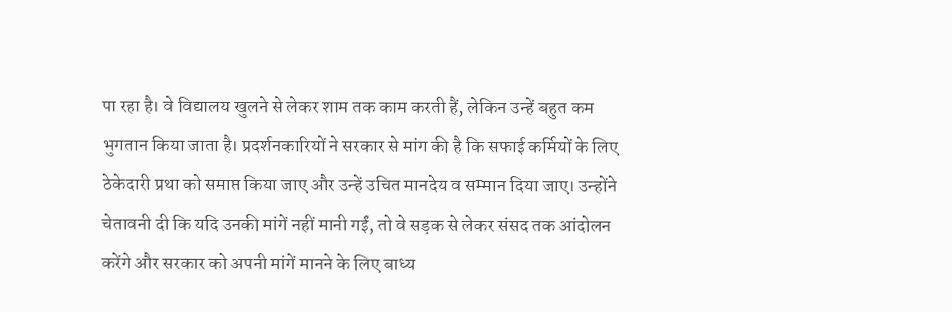पा रहा है। वे विद्यालय खुलने से लेकर शाम तक काम करती हैं, लेकिन उन्हें बहुत कम भुगतान किया जाता है। प्रदर्शनकारियों ने सरकार से मांग की है कि सफाई कर्मियों के लिए ठेकेदारी प्रथा को समाप्त किया जाए और उन्हें उचित मानदेय व सम्मान दिया जाए। उन्होंने चेतावनी दी कि यदि उनकी मांगें नहीं मानी गईं, तो वे सड़क से लेकर संसद तक आंदोलन करेंगे और सरकार को अपनी मांगें मानने के लिए बाध्य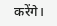करेंगे।